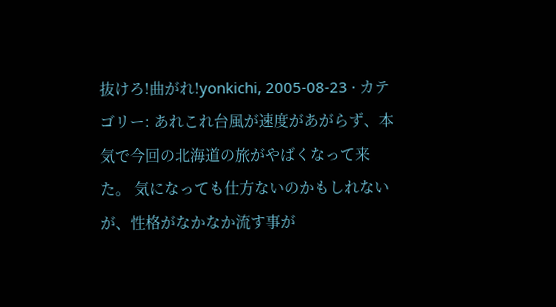抜けろ!曲がれ!yonkichi, 2005-08-23 · カテゴリー: あれこれ台風が速度があがらず、本気で今回の北海道の旅がやばくなって来た。 気になっても仕方ないのかもしれないが、性格がなかなか流す事が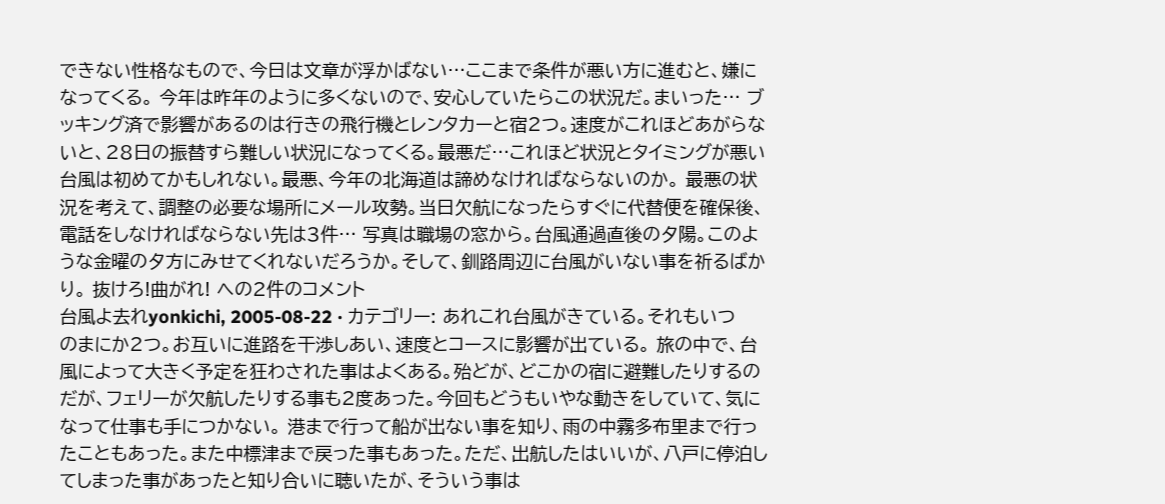できない性格なもので、今日は文章が浮かばない…ここまで条件が悪い方に進むと、嫌になってくる。 今年は昨年のように多くないので、安心していたらこの状況だ。まいった… ブッキング済で影響があるのは行きの飛行機とレンタカーと宿2つ。速度がこれほどあがらないと、28日の振替すら難しい状況になってくる。最悪だ…これほど状況とタイミングが悪い台風は初めてかもしれない。最悪、今年の北海道は諦めなければならないのか。 最悪の状況を考えて、調整の必要な場所にメール攻勢。当日欠航になったらすぐに代替便を確保後、電話をしなければならない先は3件… 写真は職場の窓から。台風通過直後の夕陽。このような金曜の夕方にみせてくれないだろうか。そして、釧路周辺に台風がいない事を祈るばかり。 抜けろ!曲がれ! への2件のコメント
台風よ去れyonkichi, 2005-08-22 · カテゴリー: あれこれ台風がきている。それもいつのまにか2つ。お互いに進路を干渉しあい、速度とコースに影響が出ている。 旅の中で、台風によって大きく予定を狂わされた事はよくある。殆どが、どこかの宿に避難したりするのだが、フェリーが欠航したりする事も2度あった。今回もどうもいやな動きをしていて、気になって仕事も手につかない。 港まで行って船が出ない事を知り、雨の中霧多布里まで行ったこともあった。また中標津まで戻った事もあった。ただ、出航したはいいが、八戸に停泊してしまった事があったと知り合いに聴いたが、そういう事は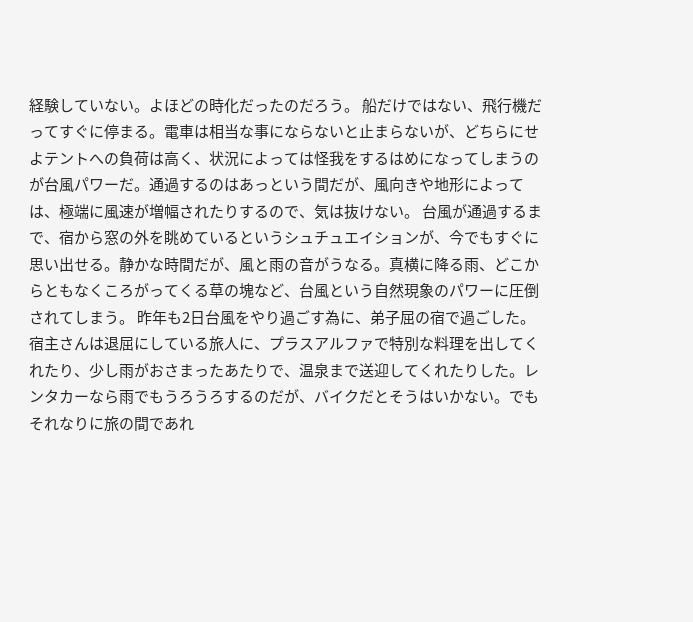経験していない。よほどの時化だったのだろう。 船だけではない、飛行機だってすぐに停まる。電車は相当な事にならないと止まらないが、どちらにせよテントへの負荷は高く、状況によっては怪我をするはめになってしまうのが台風パワーだ。通過するのはあっという間だが、風向きや地形によっては、極端に風速が増幅されたりするので、気は抜けない。 台風が通過するまで、宿から窓の外を眺めているというシュチュエイションが、今でもすぐに思い出せる。静かな時間だが、風と雨の音がうなる。真横に降る雨、どこからともなくころがってくる草の塊など、台風という自然現象のパワーに圧倒されてしまう。 昨年も2日台風をやり過ごす為に、弟子屈の宿で過ごした。宿主さんは退屈にしている旅人に、プラスアルファで特別な料理を出してくれたり、少し雨がおさまったあたりで、温泉まで送迎してくれたりした。レンタカーなら雨でもうろうろするのだが、バイクだとそうはいかない。でもそれなりに旅の間であれ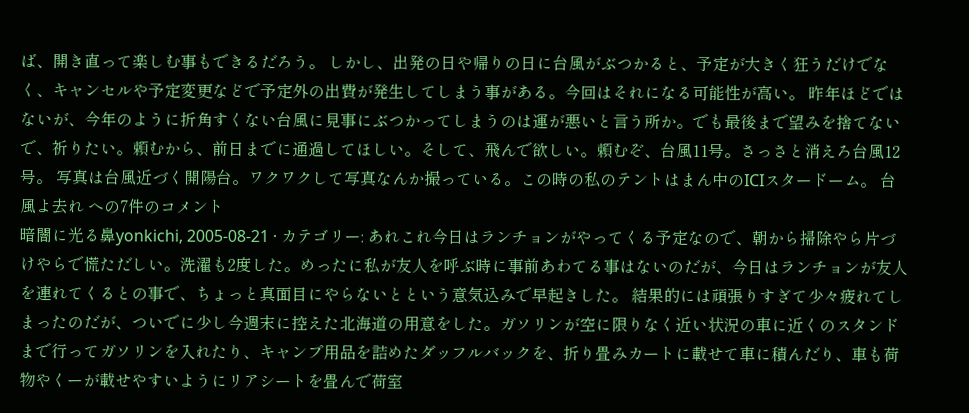ば、開き直って楽しむ事もできるだろう。 しかし、出発の日や帰りの日に台風がぶつかると、予定が大きく狂うだけでなく、キャンセルや予定変更などで予定外の出費が発生してしまう事がある。今回はそれになる可能性が高い。 昨年ほどではないが、今年のように折角すくない台風に見事にぶつかってしまうのは運が悪いと言う所か。でも最後まで望みを捨てないで、祈りたい。頼むから、前日までに通過してほしい。そして、飛んで欲しい。頼むぞ、台風11号。さっさと消えろ台風12号。 写真は台風近づく開陽台。ワクワクして写真なんか撮っている。この時の私のテントはまん中のICIスタードーム。 台風よ去れ への7件のコメント
暗闇に光る鼻yonkichi, 2005-08-21 · カテゴリー: あれこれ今日はランチョンがやってくる予定なので、朝から掃除やら片づけやらで慌ただしい。洗濯も2度した。めったに私が友人を呼ぶ時に事前あわてる事はないのだが、今日はランチョンが友人を連れてくるとの事で、ちょっと真面目にやらないとという意気込みで早起きした。 結果的には頑張りすぎて少々疲れてしまったのだが、ついでに少し今週末に控えた北海道の用意をした。ガソリンが空に限りなく近い状況の車に近くのスタンドまで行ってガソリンを入れたり、キャンプ用品を詰めたダッフルバックを、折り畳みカートに載せて車に積んだり、車も荷物やくーが載せやすいようにリアシートを畳んで荷室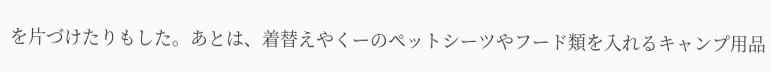を片づけたりもした。あとは、着替えやくーのペットシーツやフード類を入れるキャンプ用品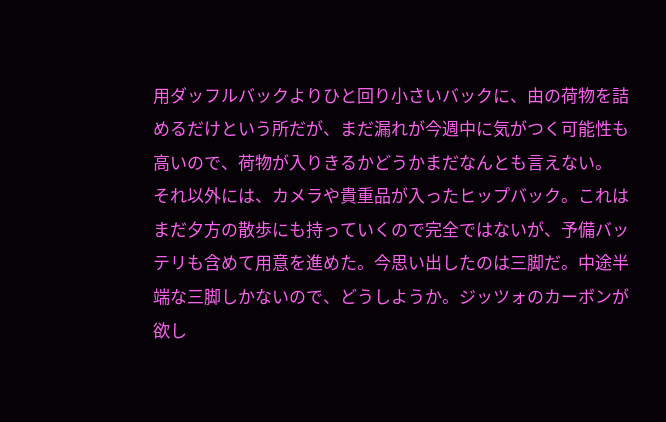用ダッフルバックよりひと回り小さいバックに、由の荷物を詰めるだけという所だが、まだ漏れが今週中に気がつく可能性も高いので、荷物が入りきるかどうかまだなんとも言えない。 それ以外には、カメラや貴重品が入ったヒップバック。これはまだ夕方の散歩にも持っていくので完全ではないが、予備バッテリも含めて用意を進めた。今思い出したのは三脚だ。中途半端な三脚しかないので、どうしようか。ジッツォのカーボンが欲し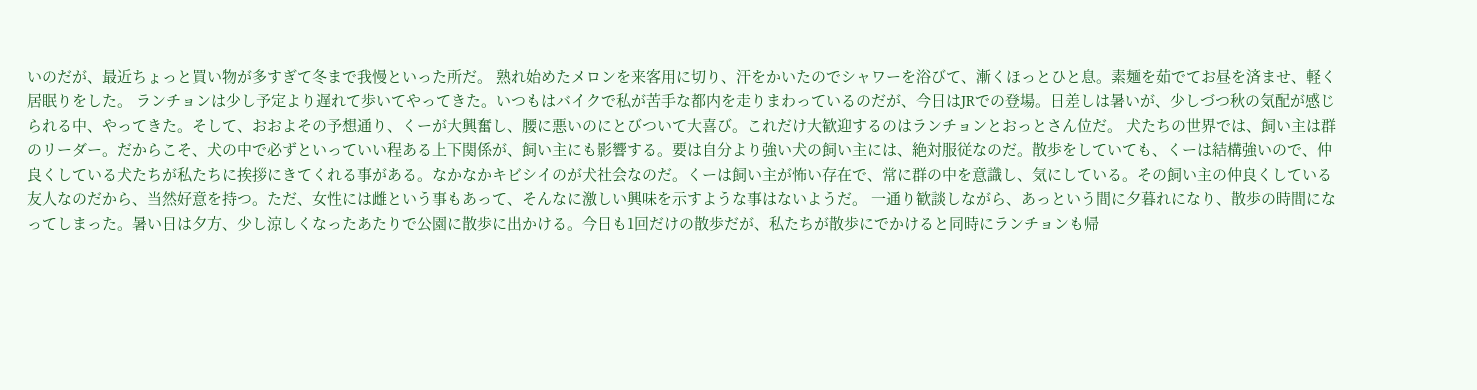いのだが、最近ちょっと買い物が多すぎて冬まで我慢といった所だ。 熟れ始めたメロンを来客用に切り、汗をかいたのでシャワーを浴びて、漸くほっとひと息。素麺を茹でてお昼を済ませ、軽く居眠りをした。 ランチョンは少し予定より遅れて歩いてやってきた。いつもはバイクで私が苦手な都内を走りまわっているのだが、今日はJRでの登場。日差しは暑いが、少しづつ秋の気配が感じられる中、やってきた。そして、おおよその予想通り、くーが大興奮し、腰に悪いのにとびついて大喜び。これだけ大歓迎するのはランチョンとおっとさん位だ。 犬たちの世界では、飼い主は群のリーダー。だからこそ、犬の中で必ずといっていい程ある上下関係が、飼い主にも影響する。要は自分より強い犬の飼い主には、絶対服従なのだ。散歩をしていても、くーは結構強いので、仲良くしている犬たちが私たちに挨拶にきてくれる事がある。なかなかキビシイのが犬社会なのだ。くーは飼い主が怖い存在で、常に群の中を意識し、気にしている。その飼い主の仲良くしている友人なのだから、当然好意を持つ。ただ、女性には雌という事もあって、そんなに激しい興味を示すような事はないようだ。 一通り歓談しながら、あっという間に夕暮れになり、散歩の時間になってしまった。暑い日は夕方、少し涼しくなったあたりで公園に散歩に出かける。今日も1回だけの散歩だが、私たちが散歩にでかけると同時にランチョンも帰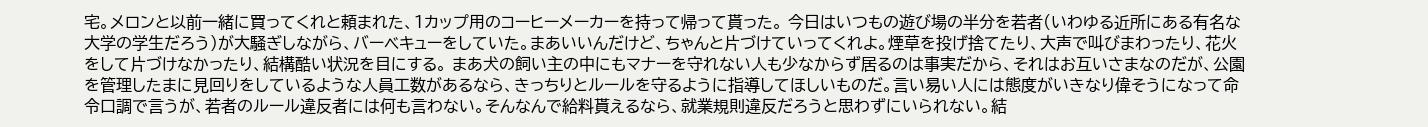宅。メロンと以前一緒に買ってくれと頼まれた、1カップ用のコーヒーメーカーを持って帰って貰った。 今日はいつもの遊び場の半分を若者(いわゆる近所にある有名な大学の学生だろう)が大騒ぎしながら、バーベキューをしていた。まあいいんだけど、ちゃんと片づけていってくれよ。煙草を投げ捨てたり、大声で叫びまわったり、花火をして片づけなかったり、結構酷い状況を目にする。 まあ犬の飼い主の中にもマナーを守れない人も少なからず居るのは事実だから、それはお互いさまなのだが、公園を管理したまに見回りをしているような人員工数があるなら、きっちりとルールを守るように指導してほしいものだ。言い易い人には態度がいきなり偉そうになって命令口調で言うが、若者のルール違反者には何も言わない。そんなんで給料貰えるなら、就業規則違反だろうと思わずにいられない。結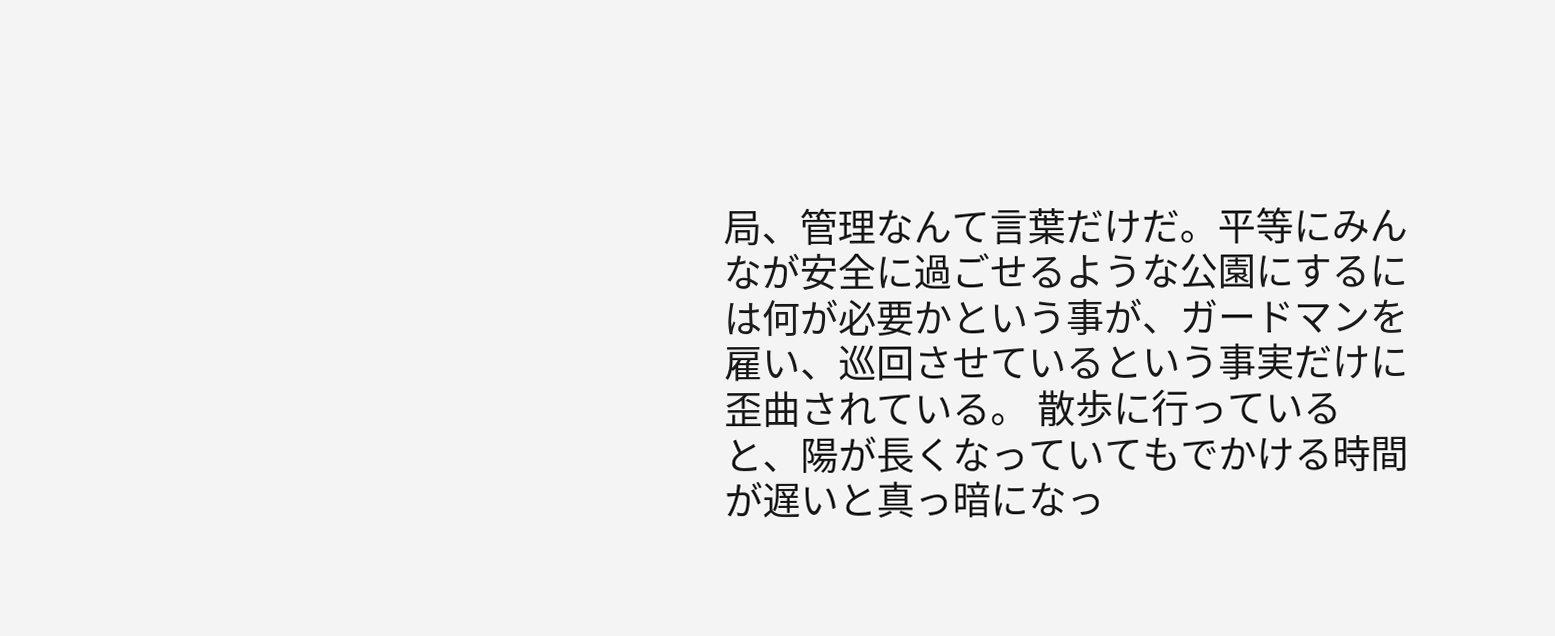局、管理なんて言葉だけだ。平等にみんなが安全に過ごせるような公園にするには何が必要かという事が、ガードマンを雇い、巡回させているという事実だけに歪曲されている。 散歩に行っていると、陽が長くなっていてもでかける時間が遅いと真っ暗になっ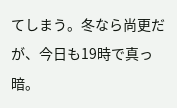てしまう。冬なら尚更だが、今日も19時で真っ暗。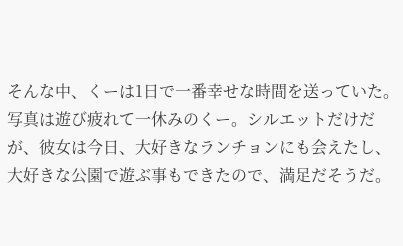そんな中、くーは1日で一番幸せな時間を送っていた。写真は遊び疲れて一休みのくー。シルエットだけだが、彼女は今日、大好きなランチョンにも会えたし、大好きな公園で遊ぶ事もできたので、満足だそうだ。